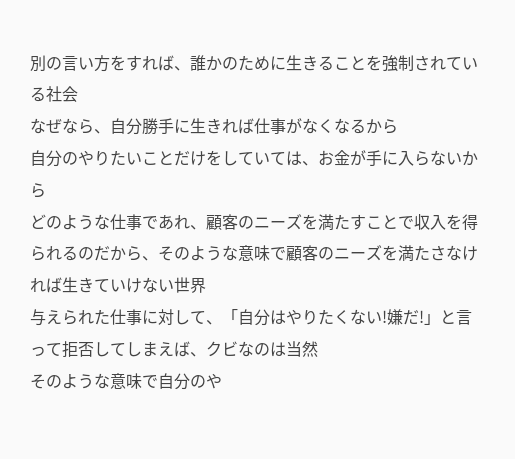別の言い方をすれば、誰かのために生きることを強制されている社会
なぜなら、自分勝手に生きれば仕事がなくなるから
自分のやりたいことだけをしていては、お金が手に入らないから
どのような仕事であれ、顧客のニーズを満たすことで収入を得られるのだから、そのような意味で顧客のニーズを満たさなければ生きていけない世界
与えられた仕事に対して、「自分はやりたくない!嫌だ!」と言って拒否してしまえば、クビなのは当然
そのような意味で自分のや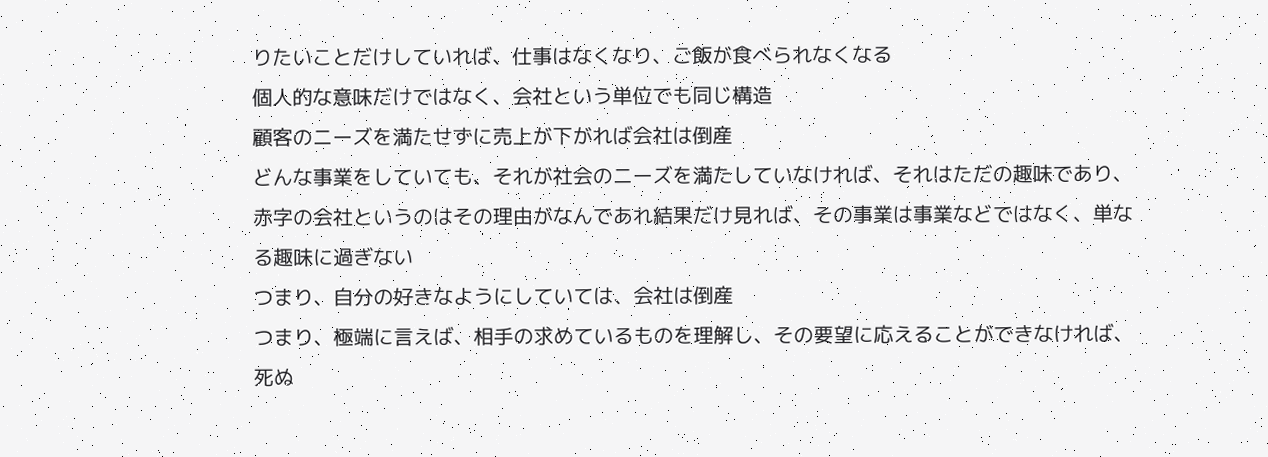りたいことだけしていれば、仕事はなくなり、ご飯が食べられなくなる
個人的な意味だけではなく、会社という単位でも同じ構造
顧客のニーズを満たせずに売上が下がれば会社は倒産
どんな事業をしていても、それが社会のニーズを満たしていなければ、それはただの趣味であり、赤字の会社というのはその理由がなんであれ結果だけ見れば、その事業は事業などではなく、単なる趣味に過ぎない
つまり、自分の好きなようにしていては、会社は倒産
つまり、極端に言えば、相手の求めているものを理解し、その要望に応えることができなければ、死ぬ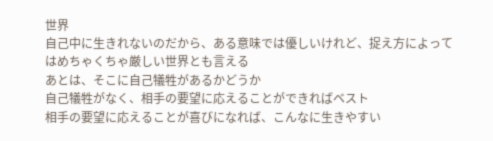世界
自己中に生きれないのだから、ある意味では優しいけれど、捉え方によってはめちゃくちゃ厳しい世界とも言える
あとは、そこに自己犠牲があるかどうか
自己犠牲がなく、相手の要望に応えることができればベスト
相手の要望に応えることが喜びになれば、こんなに生きやすい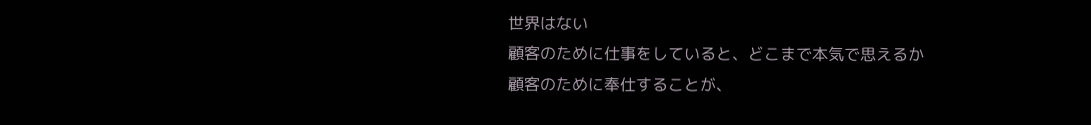世界はない
顧客のために仕事をしていると、どこまで本気で思えるか
顧客のために奉仕することが、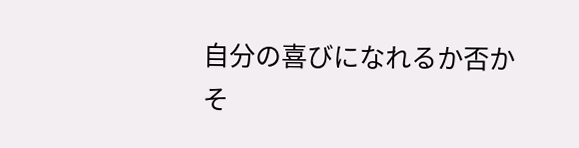自分の喜びになれるか否か
そ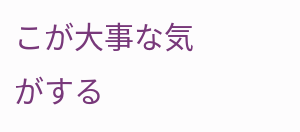こが大事な気がする